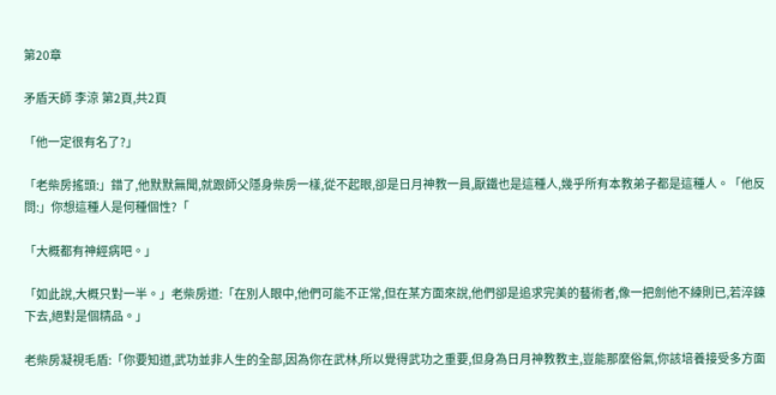第20章

矛盾天師 李涼 第2頁,共2頁

「他一定很有名了?」

「老柴房搖頭:」錯了,他默默無聞,就跟師父隱身柴房一樣,從不起眼,卻是日月神教一員,厭鐵也是這種人,幾乎所有本教弟子都是這種人。「他反問:」你想這種人是何種個性?「

「大概都有神經病吧。」

「如此說,大概只對一半。」老柴房道:「在別人眼中,他們可能不正常,但在某方面來說,他們卻是追求完美的藝術者,像一把劍他不練則已,若淬鍊下去,絕對是個精品。」

老柴房凝視毛盾:「你要知道,武功並非人生的全部,因為你在武林,所以覺得武功之重要,但身為日月神教教主,豈能那麼俗氣,你該培養接受多方面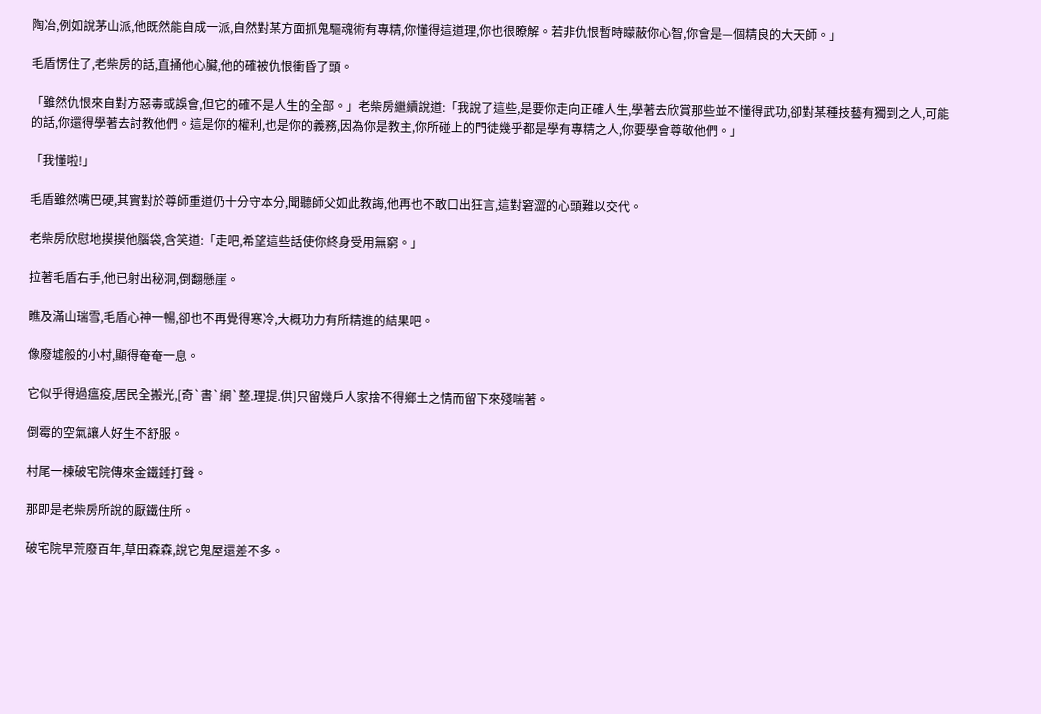陶冶,例如說茅山派,他既然能自成一派,自然對某方面抓鬼驅魂術有專精,你懂得這道理,你也很瞭解。若非仇恨暫時矇蔽你心智,你會是—個精良的大天師。」

毛盾愣住了,老柴房的話,直捅他心臟,他的確被仇恨衝昏了頭。

「雖然仇恨來自對方惡毒或誤會,但它的確不是人生的全部。」老柴房繼續說道:「我說了這些,是要你走向正確人生,學著去欣賞那些並不懂得武功,卻對某種技藝有獨到之人,可能的話,你還得學著去討教他們。這是你的權利,也是你的義務,因為你是教主,你所碰上的門徒幾乎都是學有專精之人,你要學會尊敬他們。」

「我懂啦!」

毛盾雖然嘴巴硬,其實對於尊師重道仍十分守本分,聞聽師父如此教誨,他再也不敢口出狂言,這對窘澀的心頭難以交代。

老柴房欣慰地摸摸他腦袋,含笑道:「走吧,希望這些話使你終身受用無窮。」

拉著毛盾右手,他已射出秘洞,倒翻懸崖。

瞧及滿山瑞雪,毛盾心神一暢,卻也不再覺得寒冷,大概功力有所精進的結果吧。

像廢墟般的小村,顯得奄奄一息。

它似乎得過瘟疫,居民全搬光,[奇`書`網`整.理提.供]只留幾戶人家捨不得鄉土之情而留下來殘喘著。

倒霉的空氣讓人好生不舒服。

村尾一棟破宅院傳來金鐵錘打聲。

那即是老柴房所說的厭鐵住所。

破宅院早荒廢百年,草田森森,說它鬼屋還差不多。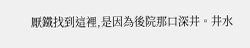厭鐵找到這裡,是因為後院那口深井。井水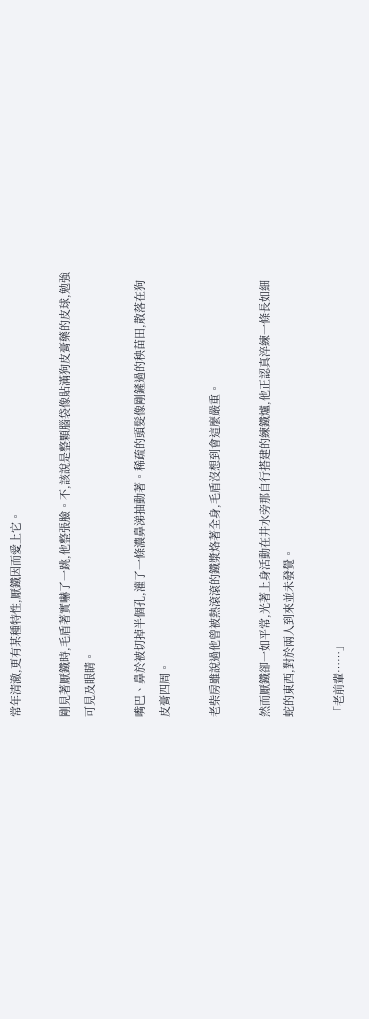常年清澈,更有某種特性,厭鐵因而愛上它。

剛見著厭鐵時,毛盾著實嚇了一跳,他整張臉。不,該說是整顆腦袋像貼滿狗皮膏藥的皮球,勉強可見及眼睛。

嘴巴、鼻於被切掉半個孔,灌了一條濃鼻涕抽動著。稀疏的頭髮像剛鏟過的秧苗田,散落在狗皮膏四周。

老柴房雖說過他曾被熱滾滾的鐵漿烙著全身,毛盾沒想到會這麼嚴重。

然而厭鐵卻一如平常,光著上身活動在井水旁那自行搭建的練鐵爐,他正認真淬練一條長如細蛇的東西,對於兩人到來並未發覺。

「老前輩……」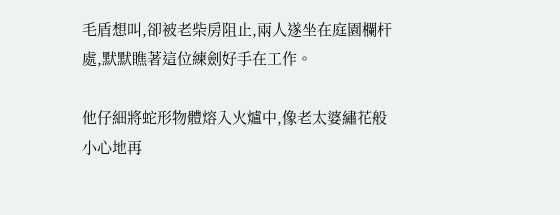毛盾想叫,卻被老柴房阻止,兩人遂坐在庭園欄杆處,默默瞧著這位練劍好手在工作。

他仔細將蛇形物體熔入火爐中,像老太婆繡花般小心地再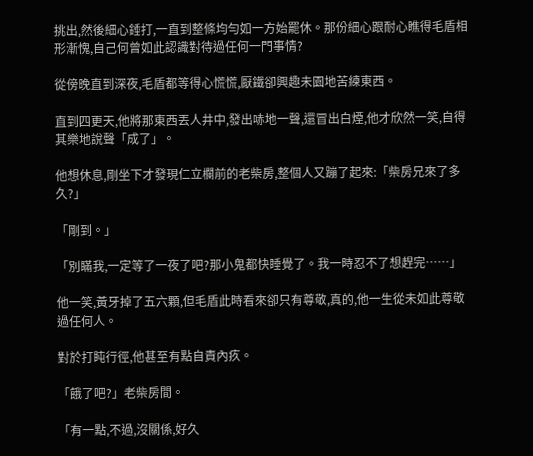挑出,然後細心錘打,一直到整條均勻如一方始罷休。那份細心跟耐心瞧得毛盾相形漸愧,自己何曾如此認識對待過任何一門事情?

從傍晚直到深夜,毛盾都等得心慌慌,厭鐵卻興趣未園地苦練東西。

直到四更天,他將那東西丟人井中,發出哧地一聲,還冒出白煙,他才欣然一笑,自得其樂地說聲「成了」。

他想休息,剛坐下才發現仁立欄前的老柴房,整個人又蹦了起來:「柴房兄來了多久?」

「剛到。」

「別瞞我,一定等了一夜了吧?那小鬼都快睡覺了。我一時忍不了想趕完……」

他一笑,黃牙掉了五六顆,但毛盾此時看來卻只有尊敬,真的,他一生從未如此尊敬過任何人。

對於打盹行徑,他甚至有點自責內疚。

「餓了吧?」老柴房間。

「有一點,不過,沒關係,好久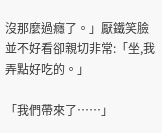沒那麼過癮了。」厭鐵笑臉並不好看卻親切非常:「坐,我弄點好吃的。」

「我們帶來了……」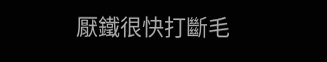厭鐵很快打斷毛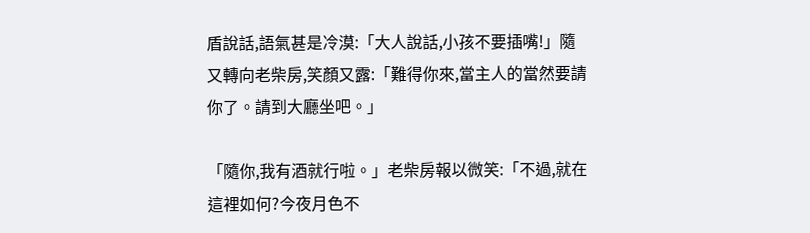盾說話,語氣甚是冷漠:「大人說話,小孩不要插嘴!」隨又轉向老柴房,笑顏又露:「難得你來,當主人的當然要請你了。請到大廳坐吧。」

「隨你,我有酒就行啦。」老柴房報以微笑:「不過,就在這裡如何?今夜月色不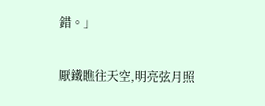錯。」

厭鐵瞧往天空,明亮弦月照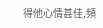得他心情甚佳,頻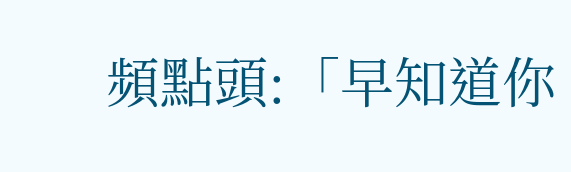頻點頭:「早知道你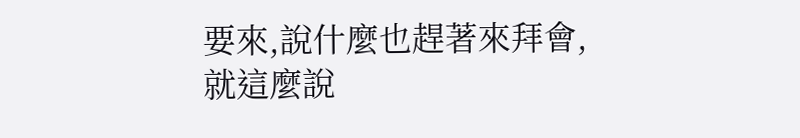要來,說什麼也趕著來拜會,就這麼說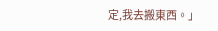定,我去搬東西。」